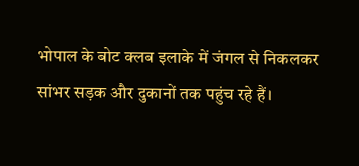भोपाल के बोट क्लब इलाके में जंगल से निकलकर सांभर सड़क और दुकानों तक पहुंच रहे हैं।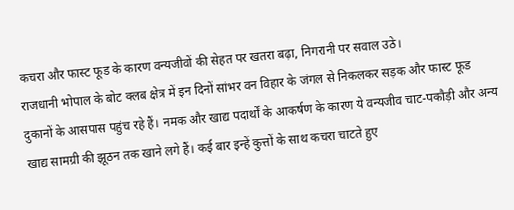कचरा और फास्ट फूड के कारण वन्यजीवों की सेहत पर खतरा बढ़ा, निगरानी पर सवाल उठे।
राजधानी भोपाल के बोट क्लब क्षेत्र में इन दिनों सांभर वन विहार के जंगल से निकलकर सड़क और फास्ट फूड दुकानों के आसपास पहुंच रहे हैं। नमक और खाद्य पदार्थों के आकर्षण के कारण ये वन्यजीव चाट-पकौड़ी और अन्य खाद्य सामग्री की झूठन तक खाने लगे हैं। कई बार इन्हें कुत्तों के साथ कचरा चाटते हुए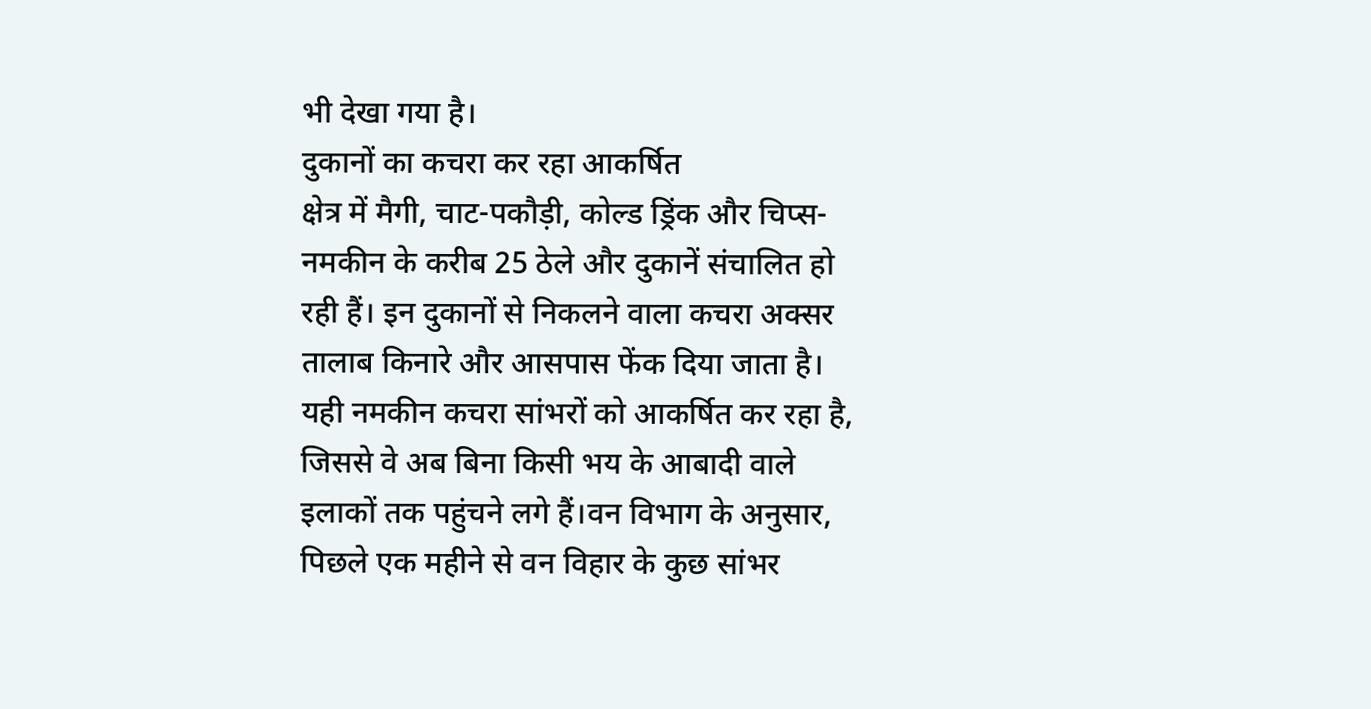भी देखा गया है।
दुकानों का कचरा कर रहा आकर्षित
क्षेत्र में मैगी, चाट-पकौड़ी, कोल्ड ड्रिंक और चिप्स-नमकीन के करीब 25 ठेले और दुकानें संचालित हो रही हैं। इन दुकानों से निकलने वाला कचरा अक्सर तालाब किनारे और आसपास फेंक दिया जाता है। यही नमकीन कचरा सांभरों को आकर्षित कर रहा है, जिससे वे अब बिना किसी भय के आबादी वाले इलाकों तक पहुंचने लगे हैं।वन विभाग के अनुसार, पिछले एक महीने से वन विहार के कुछ सांभर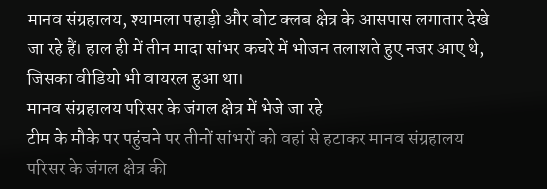मानव संग्रहालय, श्यामला पहाड़ी और बोट क्लब क्षेत्र के आसपास लगातार देखे जा रहे हैं। हाल ही में तीन मादा सांभर कचरे में भोजन तलाशते हुए नजर आए थे, जिसका वीडियो भी वायरल हुआ था।
मानव संग्रहालय परिसर के जंगल क्षेत्र में भेजे जा रहे
टीम के मौके पर पहुंचने पर तीनों सांभरों को वहां से हटाकर मानव संग्रहालय परिसर के जंगल क्षेत्र की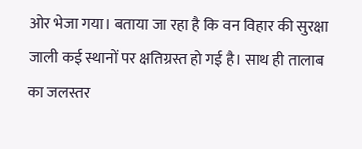ओर भेजा गया। बताया जा रहा है कि वन विहार की सुरक्षा जाली कई स्थानों पर क्षतिग्रस्त हो गई है। साथ ही तालाब का जलस्तर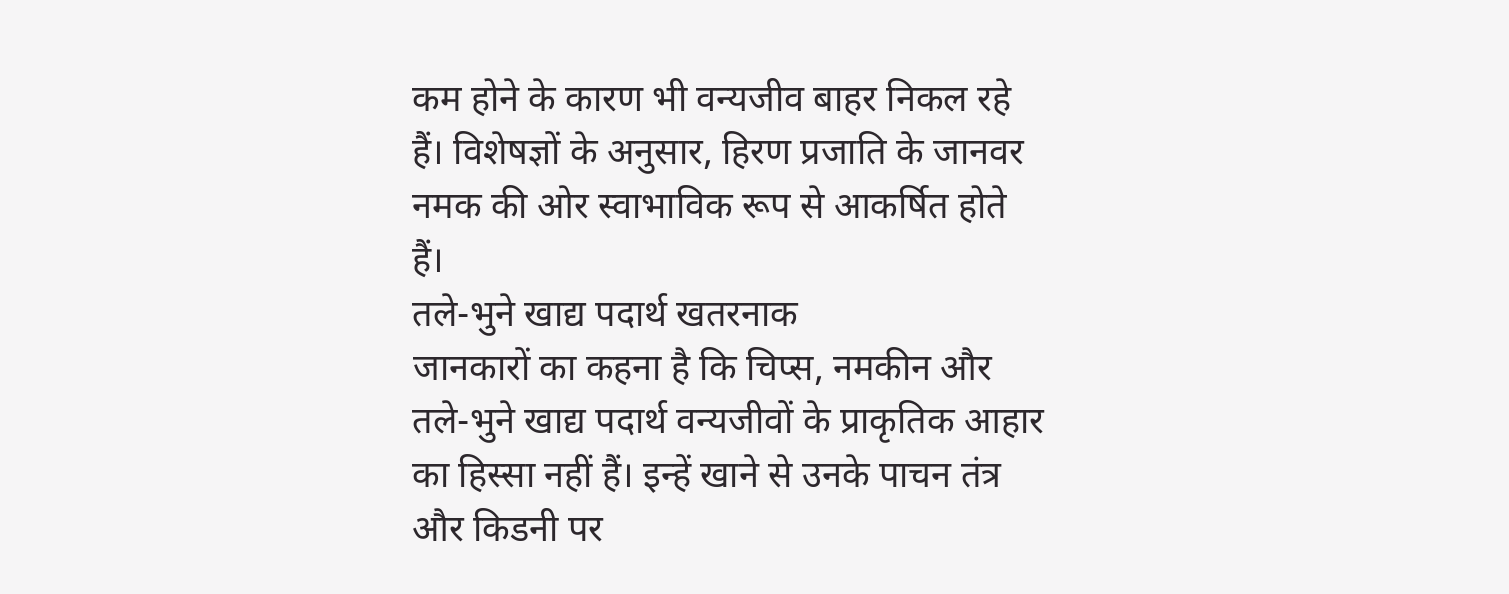कम होने के कारण भी वन्यजीव बाहर निकल रहे हैं। विशेषज्ञों के अनुसार, हिरण प्रजाति के जानवर नमक की ओर स्वाभाविक रूप से आकर्षित होते हैं।
तले-भुने खाद्य पदार्थ खतरनाक
जानकारों का कहना है कि चिप्स, नमकीन और तले-भुने खाद्य पदार्थ वन्यजीवों के प्राकृतिक आहार का हिस्सा नहीं हैं। इन्हें खाने से उनके पाचन तंत्र और किडनी पर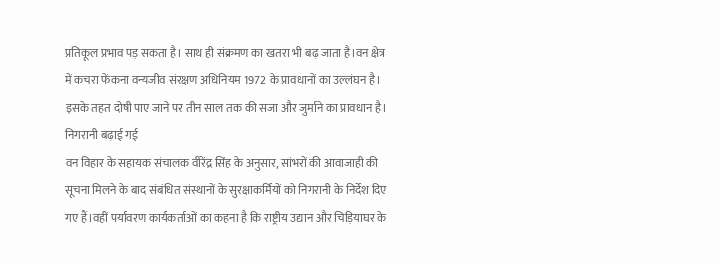प्रतिकूल प्रभाव पड़ सकता है। साथ ही संक्रमण का खतरा भी बढ़ जाता है।वन क्षेत्र में कचरा फेंकना वन्यजीव संरक्षण अधिनियम 1972 के प्रावधानों का उल्लंघन है। इसके तहत दोषी पाए जाने पर तीन साल तक की सजा और जुर्माने का प्रावधान है।
निगरानी बढ़ाई गई
वन विहार के सहायक संचालक वीरेंद्र सिंह के अनुसार, सांभरों की आवाजाही की सूचना मिलने के बाद संबंधित संस्थानों के सुरक्षाकर्मियों को निगरानी के निर्देश दिए गए हैं।वहीं पर्यावरण कार्यकर्ताओं का कहना है कि राष्ट्रीय उद्यान और चिड़ियाघर के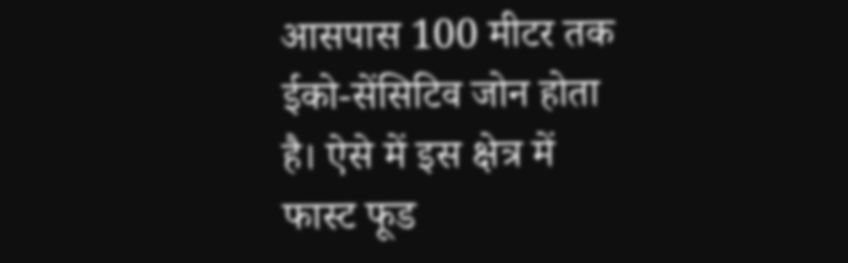आसपास 100 मीटर तक ईको-सेंसिटिव जोन होता है। ऐसे में इस क्षेत्र में फास्ट फूड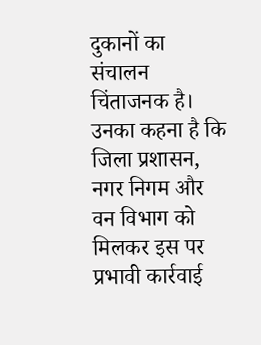दुकानों का संचालन चिंताजनक है। उनका कहना है कि जिला प्रशासन, नगर निगम और वन विभाग को मिलकर इस पर प्रभावी कार्रवाई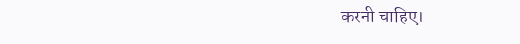करनी चाहिए।